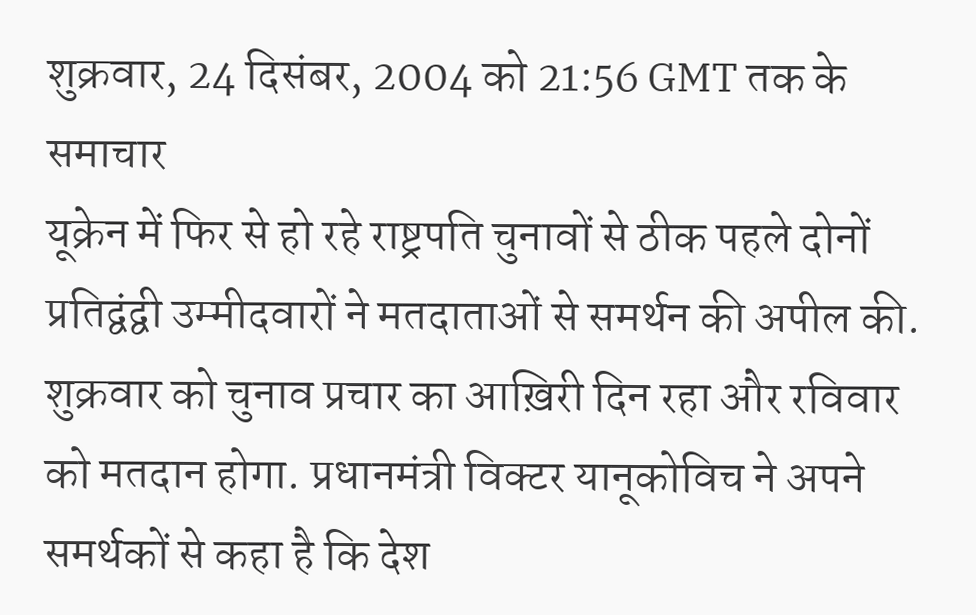शुक्रवार, 24 दिसंबर, 2004 को 21:56 GMT तक के समाचार
यूक्रेन में फिर से हो रहे राष्ट्रपति चुनावों से ठीक पहले दोनों प्रतिद्वंद्वी उम्मीदवारों ने मतदाताओं से समर्थन की अपील की.
शुक्रवार को चुनाव प्रचार का आख़िरी दिन रहा और रविवार को मतदान होगा. प्रधानमंत्री विक्टर यानूकोविच ने अपने समर्थकों से कहा है कि देश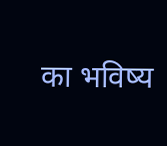का भविष्य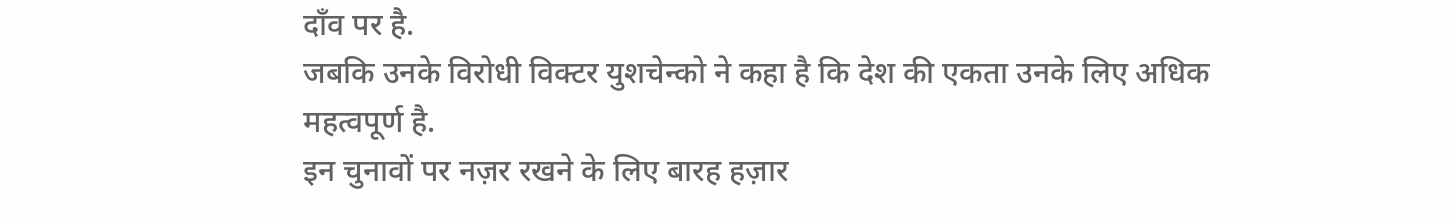दाँव पर है.
जबकि उनके विरोधी विक्टर युशचेन्को ने कहा है कि देश की एकता उनके लिए अधिक महत्वपूर्ण है.
इन चुनावों पर नज़र रखने के लिए बारह हज़ार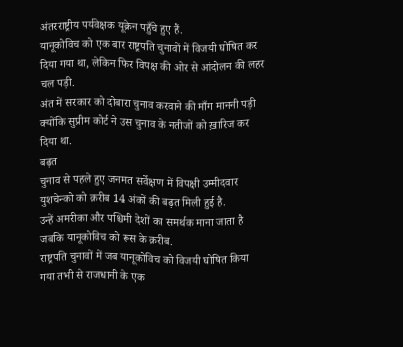अंतरराष्ट्रीय पर्यवेक्षक यूक्रेन पहुँचे हुए हैं.
यानूकोविच को एक बार राष्ट्रपति चुनावों में विजयी घोषित कर दिया गया था, लेकिन फिर विपक्ष की ओर से आंदोलन की लहर चल पड़ी.
अंत में सरकार को दोबारा चुनाव करवाने की माँग माननी पड़ी क्योंकि सुप्रीम कोर्ट ने उस चुनाव के नतीजों को ख़ारिज कर दिया था.
बढ़त
चुनाव से पहले हुए जनमत सर्वेक्षण में विपक्षी उम्मीदवार युशचेन्को को क़रीब 14 अंकों की बढ़त मिली हुई है.
उन्हें अमरीका और पश्चिमी देशों का समर्थक माना जाता है जबकि यानूकोविच को रूस के क़रीब.
राष्ट्रपति चुनावों में जब यानूकोविच को विजयी घोषित किया गया तभी से राजधानी के एक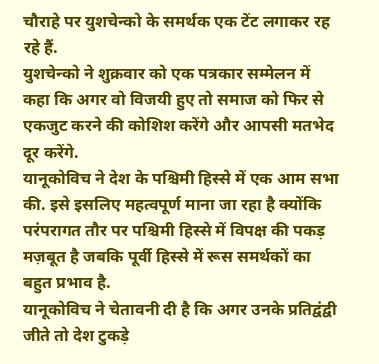चौराहे पर युशचेन्को के समर्थक एक टेंट लगाकर रह रहे हैं.
युशचेन्को ने शुक्रवार को एक पत्रकार सम्मेलन में कहा कि अगर वो विजयी हुए तो समाज को फिर से एकजुट करने की कोशिश करेंगे और आपसी मतभेद दूर करेंगे.
यानूकोविच ने देश के पश्चिमी हिस्से में एक आम सभा की. इसे इसलिए महत्वपूर्ण माना जा रहा है क्योंकि परंपरागत तौर पर पश्चिमी हिस्से में विपक्ष की पकड़ मज़बूत है जबकि पूर्वी हिस्से में रूस समर्थकों का बहुत प्रभाव है.
यानूकोविच ने चेतावनी दी है कि अगर उनके प्रतिद्वंद्वी जीते तो देश टुकड़े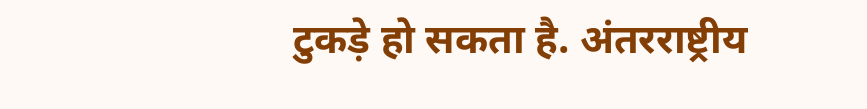टुकड़े हो सकता है. अंतरराष्ट्रीय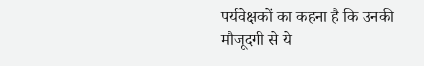पर्यवेक्षकों का कहना है कि उनकी मौजूदगी से ये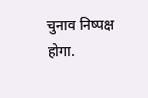चुनाव निष्पक्ष होगा.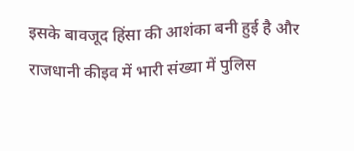इसके बावजूद हिंसा की आशंका बनी हुई है और राजधानी कीइव में भारी संख्या में पुलिस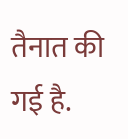तैनात की गई है.